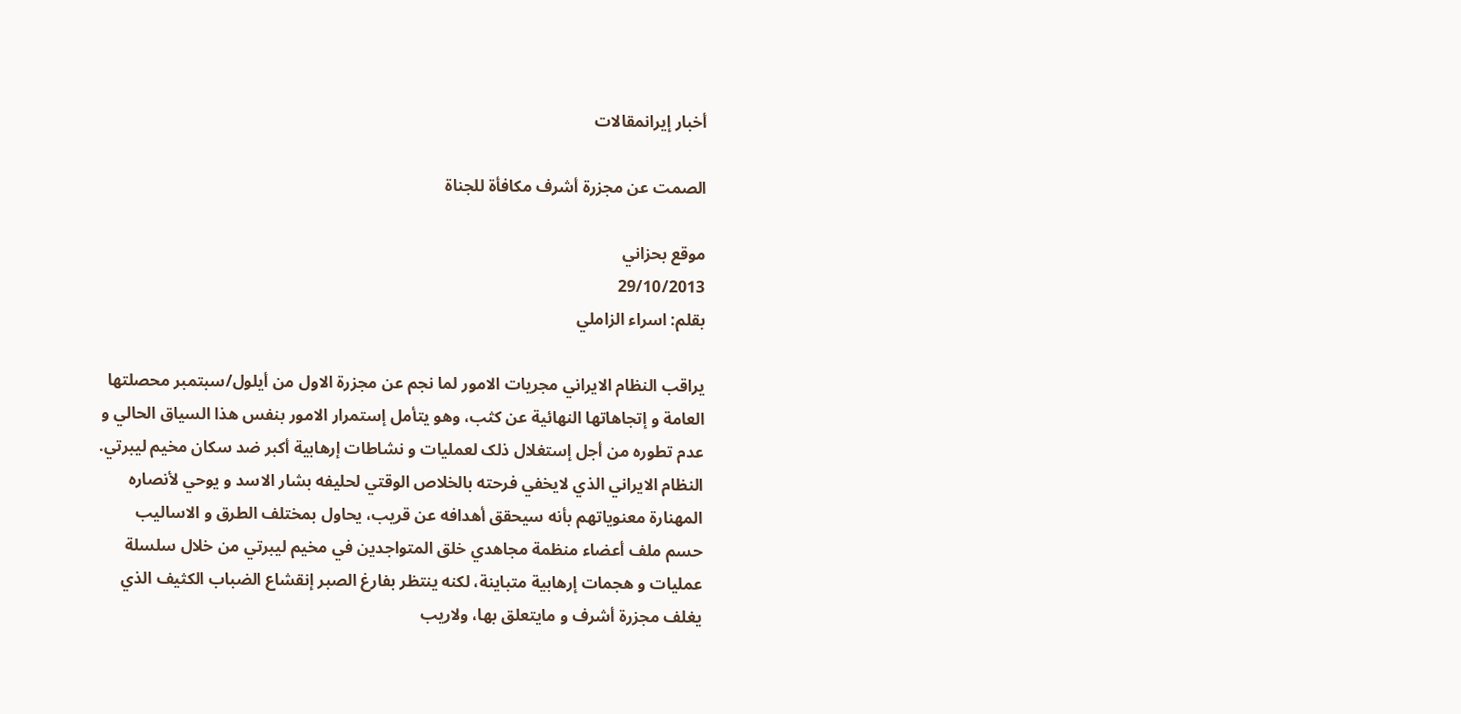أخبار إيرانمقالات

الصمت عن مجزرة أشرف مکافأة للجناة

موقع بحزاني
29/10/2013
بقلم: اسراء الزاملي

يراقب النظام الايراني مجريات الامور لما نجم عن مجزرة الاول من أيلول/سبتمبر محصلتها العامة و إتجاهاتها النهائية عن کثب، وهو يتأمل إستمرار الامور بنفس هذا السياق الحالي و عدم تطوره من أجل إستغلال ذلک لعمليات و نشاطات إرهابية أکبر ضد سکان مخيم ليبرتي.
النظام الايراني الذي لايخفي فرحته بالخلاص الوقتي لحليفه بشار الاسد و يوحي لأنصاره المهنارة معنوياتهم بأنه سيحقق أهدافه عن قريب، يحاول بمختلف الطرق و الاساليب حسم ملف أعضاء منظمة مجاهدي خلق المتواجدين في مخيم ليبرتي من خلال سلسلة عمليات و هجمات إرهابية متباينة، لکنه ينتظر بفارغ الصبر إنقشاع الضباب الکثيف الذي يغلف مجزرة أشرف و مايتعلق بها، ولاريب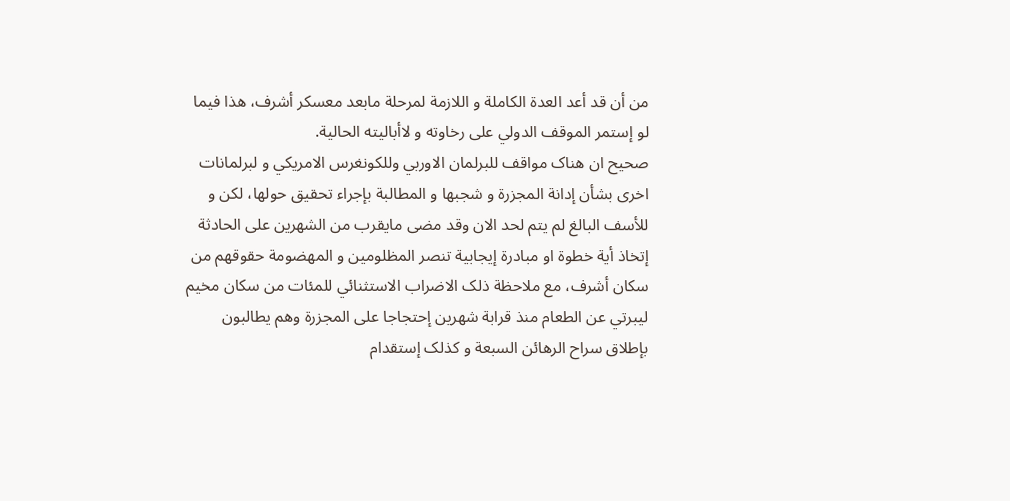من أن قد أعد العدة الکاملة و اللازمة لمرحلة مابعد معسکر أشرف، هذا فيما لو إستمر الموقف الدولي علی رخاوته و لاأباليته الحالية.
صحيح ان هناک مواقف للبرلمان الاوربي وللکونغرس الامريکي و لبرلمانات اخری بشأن إدانة المجزرة و شجبها و المطالبة بإجراء تحقيق حولها، لکن و للأسف البالغ لم يتم لحد الان وقد مضی مايقرب من الشهرين علی الحادثة إتخاذ أية خطوة او مبادرة إيجابية تنصر المظلومين و المهضومة حقوقهم من سکان أشرف، مع ملاحظة ذلک الاضراب الاستثنائي للمئات من سکان مخيم ليبرتي عن الطعام منذ قرابة شهرين إحتجاجا علی المجزرة وهم يطالبون بإطلاق سراح الرهائن السبعة و کذلک إستقدام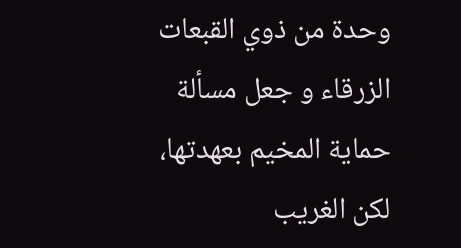وحدة من ذوي القبعات الزرقاء و جعل مسألة حماية المخيم بعهدتها، لکن الغريب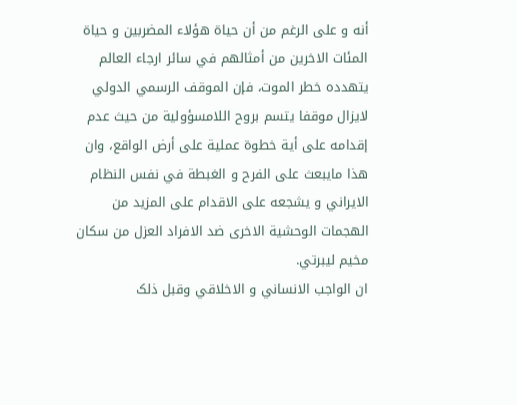أنه و علی الرغم من أن حياة هؤلاء المضربين و حياة المئات الاخرين من أمثالهم في سائر ارجاء العالم يتهدده خطر الموت، فإن الموقف الرسمي الدولي لايزال موقفا يتسم بروح اللامسؤولية من حيث عدم إقدامه علی أية خطوة عملية علی أرض الواقع، وان هذا مايبعث علی الفرح و الغبطة في نفس النظام الايراني و يشجعه علی الاقدام علی المزيد من الهجمات الوحشية الاخری ضد الافراد العزل من سکان مخيم ليبرتي.
ان الواجب الانساني و الاخلاقي وقبل ذلک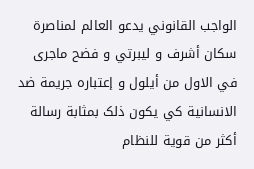الواجب القانوني يدعو العالم لمناصرة سکان أشرف و ليبرتي و فضح ماجری في الاول من أيلول و إعتباره جريمة ضد الانسانية کي يکون ذلک بمثابة رسالة أکثر من قوية للنظام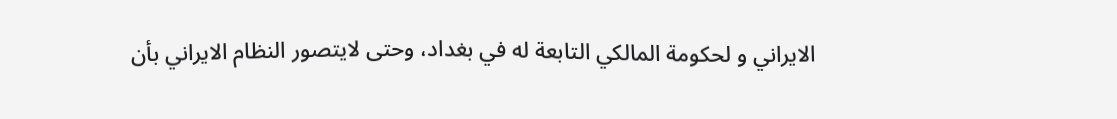الايراني و لحکومة المالکي التابعة له في بغداد، وحتی لايتصور النظام الايراني بأن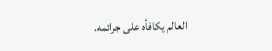العالم يکافأه علی جرائمه.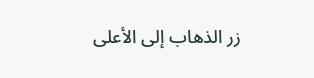زر الذهاب إلى الأعلى